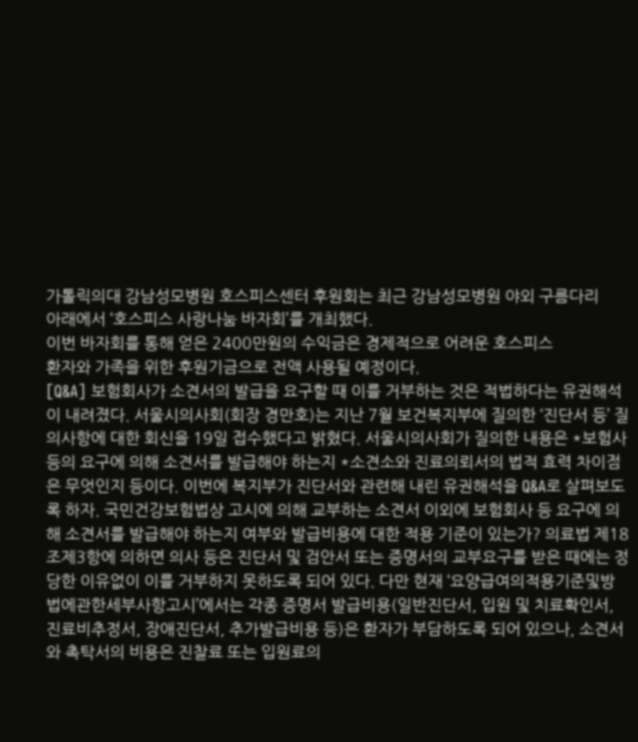가톨릭의대 강남성모병원 호스피스센터 후원회는 최근 강남성모병원 야외 구름다리
아래에서 ‘호스피스 사랑나눔 바자회’를 개최했다.
이번 바자회를 통해 얻은 2400만원의 수익금은 경제적으로 어려운 호스피스
환자와 가족을 위한 후원기금으로 전액 사용될 예정이다.
[Q&A] 보험회사가 소견서의 발급을 요구할 때 이를 거부하는 것은 적법하다는 유권해석이 내려졌다. 서울시의사회(회장 경만호)는 지난 7월 보건복지부에 질의한 ‘진단서 등’ 질의사항에 대한 회신을 19일 접수했다고 밝혔다. 서울시의사회가 질의한 내용은 *보험사 등의 요구에 의해 소견서를 발급해야 하는지 *소견소와 진료의뢰서의 법적 효력 차이점은 무엇인지 등이다. 이번에 복지부가 진단서와 관련해 내린 유권해석을 Q&A로 살펴보도록 하자. 국민건강보험법상 고시에 의해 교부하는 소견서 이외에 보험회사 등 요구에 의해 소견서를 발급해야 하는지 여부와 발급비용에 대한 적용 기준이 있는가? 의료법 제18조제3항에 의하면 의사 등은 진단서 및 검안서 또는 증명서의 교부요구를 받은 때에는 정당한 이유없이 이를 거부하지 못하도록 되어 있다. 다만 현재 ‘요양급여의적용기준및방법에관한세부사항고시’에서는 각종 증명서 발급비용(일반진단서, 입원 및 치료확인서, 진료비추정서, 장애진단서, 추가발급비용 등)은 환자가 부담하도록 되어 있으나, 소견서와 촉탁서의 비용은 진찰료 또는 입원료의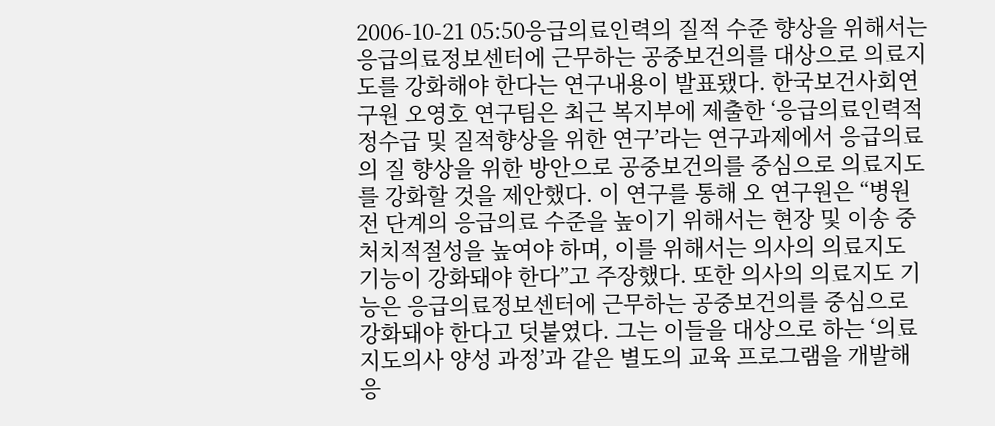2006-10-21 05:50응급의료인력의 질적 수준 향상을 위해서는 응급의료정보센터에 근무하는 공중보건의를 대상으로 의료지도를 강화해야 한다는 연구내용이 발표됐다. 한국보건사회연구원 오영호 연구팀은 최근 복지부에 제출한 ‘응급의료인력적정수급 및 질적향상을 위한 연구’라는 연구과제에서 응급의료의 질 향상을 위한 방안으로 공중보건의를 중심으로 의료지도를 강화할 것을 제안했다. 이 연구를 통해 오 연구원은 “병원 전 단계의 응급의료 수준을 높이기 위해서는 현장 및 이송 중 처치적절성을 높여야 하며, 이를 위해서는 의사의 의료지도 기능이 강화돼야 한다”고 주장했다. 또한 의사의 의료지도 기능은 응급의료정보센터에 근무하는 공중보건의를 중심으로 강화돼야 한다고 덧붙였다. 그는 이들을 대상으로 하는 ‘의료지도의사 양성 과정’과 같은 별도의 교육 프로그램을 개발해 응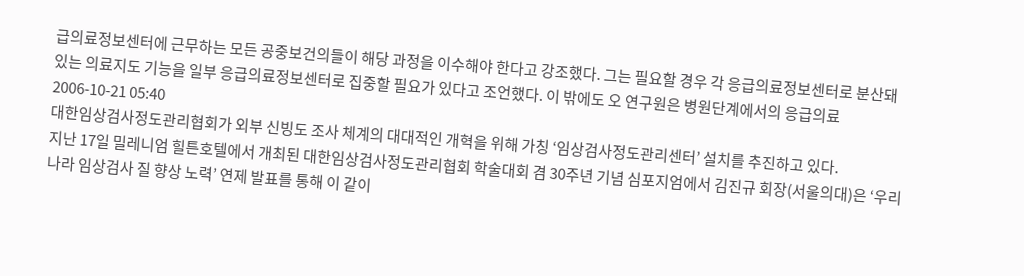급의료정보센터에 근무하는 모든 공중보건의들이 해당 과정을 이수해야 한다고 강조했다. 그는 필요할 경우 각 응급의료정보센터로 분산돼 있는 의료지도 기능을 일부 응급의료정보센터로 집중할 필요가 있다고 조언했다. 이 밖에도 오 연구원은 병원단계에서의 응급의료
2006-10-21 05:40
대한임상검사정도관리협회가 외부 신빙도 조사 체계의 대대적인 개혁을 위해 가칭 ‘임상검사정도관리센터’ 설치를 추진하고 있다.
지난 17일 밀레니엄 힐튼호텔에서 개최된 대한임상검사정도관리협회 학술대회 겸 30주년 기념 심포지엄에서 김진규 회장(서울의대)은 ‘우리나라 임상검사 질 향상 노력’ 연제 발표를 통해 이 같이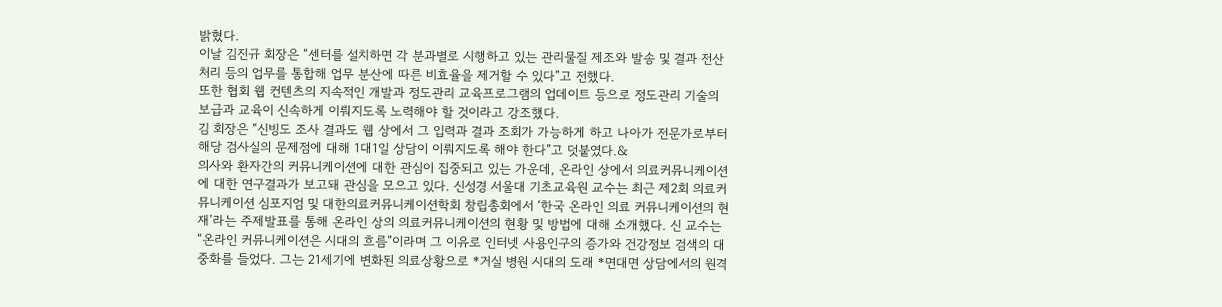밝혔다.
이날 김진규 회장은 “센터를 설치하면 각 분과별로 시행하고 있는 관리물질 제조와 발송 및 결과 전산처리 등의 업무를 통합해 업무 분산에 따른 비효율을 제거할 수 있다”고 전했다.
또한 협회 웹 컨텐츠의 지속적인 개발과 정도관리 교육프로그램의 업데이트 등으로 정도관리 기술의 보급과 교육이 신속하게 이뤄지도록 노력해야 할 것이라고 강조했다.
김 회장은 “신빙도 조사 결과도 웹 상에서 그 입력과 결과 조회가 가능하게 하고 나아가 전문가로부터 해당 검사실의 문제점에 대해 1대1일 상담이 이뤄지도록 해야 한다”고 덧붙였다.&
의사와 환자간의 커뮤니케이션에 대한 관심이 집중되고 있는 가운데, 온라인 상에서 의료커뮤니케이션에 대한 연구결과가 보고돼 관심을 모으고 있다. 신성경 서울대 기초교육원 교수는 최근 제2회 의료커뮤니케이션 심포지엄 및 대한의료커뮤니케이션학회 창립총회에서 ‘한국 온라인 의료 커뮤니케이션의 현재’라는 주제발표를 통해 온라인 상의 의료커뮤니케이션의 현황 및 방법에 대해 소개했다. 신 교수는 “온라인 커뮤니케이션은 시대의 흐름”이라며 그 이유로 인터넷 사용인구의 증가와 건강정보 검색의 대중화를 들었다. 그는 21세기에 변화된 의료상황으로 *거실 병원 시대의 도래 *면대면 상담에서의 원격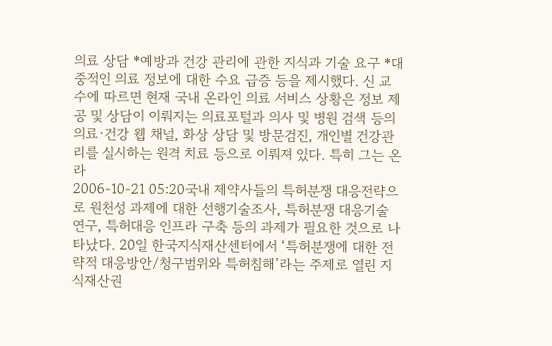의료 상담 *예방과 건강 관리에 관한 지식과 기술 요구 *대중적인 의료 정보에 대한 수요 급증 등을 제시했다. 신 교수에 따르면 현재 국내 온라인 의료 서비스 상황은 정보 제공 및 상담이 이뤄지는 의료포털과 의사 및 병원 검색 등의 의료∙건강 웹 채널, 화상 상담 및 방문검진, 개인별 건강관리를 실시하는 원격 치료 등으로 이뤄져 있다. 특히 그는 온라
2006-10-21 05:20국내 제약사들의 특허분쟁 대응전략으로 원천성 과제에 대한 선행기술조사, 특허분쟁 대응기술 연구, 특허대응 인프라 구축 등의 과제가 필요한 것으로 나타났다. 20일 한국지식재산센터에서 ‘특허분쟁에 대한 전략적 대응방안/청구범위와 특허침해’라는 주제로 열린 지식재산권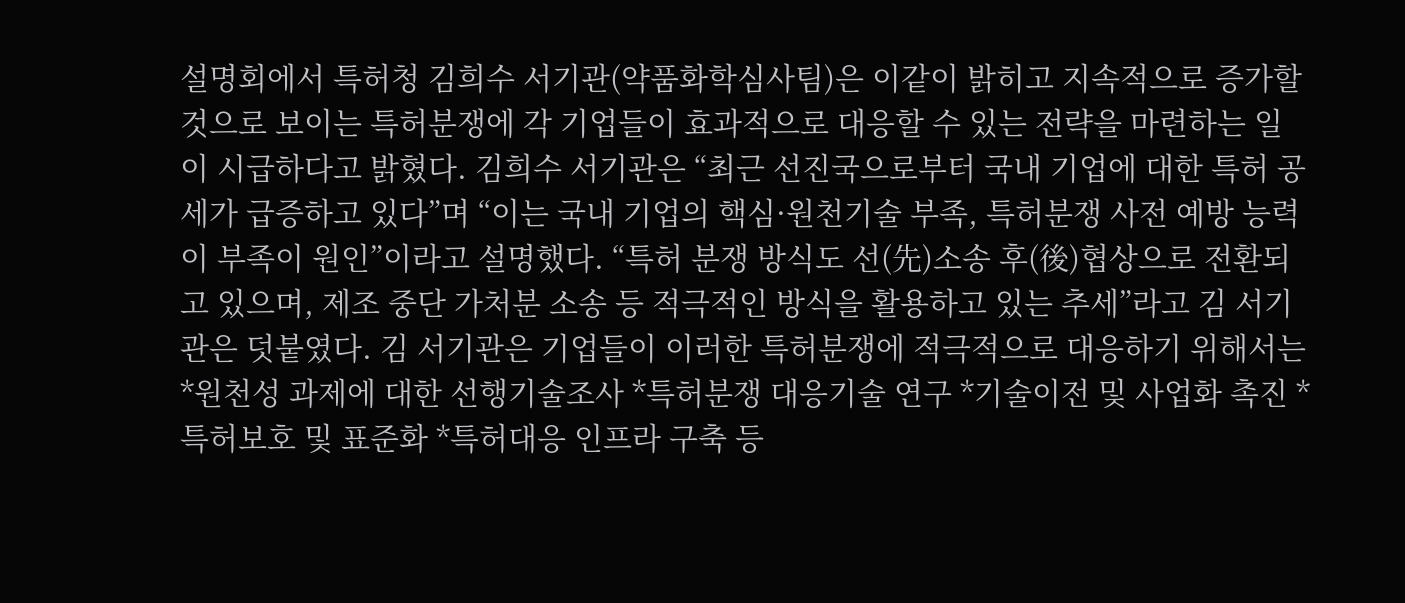설명회에서 특허청 김희수 서기관(약품화학심사팀)은 이같이 밝히고 지속적으로 증가할 것으로 보이는 특허분쟁에 각 기업들이 효과적으로 대응할 수 있는 전략을 마련하는 일이 시급하다고 밝혔다. 김희수 서기관은 “최근 선진국으로부터 국내 기업에 대한 특허 공세가 급증하고 있다”며 “이는 국내 기업의 핵심·원천기술 부족, 특허분쟁 사전 예방 능력이 부족이 원인”이라고 설명했다. “특허 분쟁 방식도 선(先)소송 후(後)협상으로 전환되고 있으며, 제조 중단 가처분 소송 등 적극적인 방식을 활용하고 있는 추세”라고 김 서기관은 덧붙였다. 김 서기관은 기업들이 이러한 특허분쟁에 적극적으로 대응하기 위해서는 *원천성 과제에 대한 선행기술조사 *특허분쟁 대응기술 연구 *기술이전 및 사업화 촉진 *특허보호 및 표준화 *특허대응 인프라 구축 등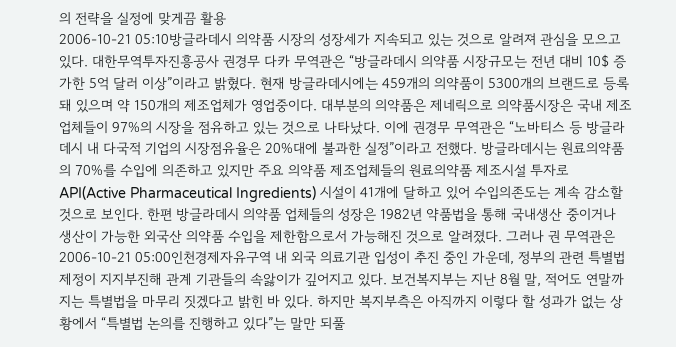의 전략을 실정에 맞게끔 활용
2006-10-21 05:10방글라데시 의약품 시장의 성장세가 지속되고 있는 것으로 알려져 관심을 모으고 있다. 대한무역투자진흥공사 권경무 다카 무역관은 “방글라데시 의약품 시장규모는 전년 대비 10$ 증가한 5억 달러 이상”이라고 밝혔다. 현재 방글라데시에는 459개의 의약품이 5300개의 브랜드로 등록돼 있으며 약 150개의 제조업체가 영업중이다. 대부분의 의약품은 제네릭으로 의약품시장은 국내 제조업체들이 97%의 시장을 점유하고 있는 것으로 나타났다. 이에 권경무 무역관은 “노바티스 등 방글라데시 내 다국적 기업의 시장점유율은 20%대에 불과한 실정”이라고 전했다. 방글라데시는 원료의약품의 70%를 수입에 의존하고 있지만 주요 의약품 제조업체들의 원료의약품 제조시설 투자로 API(Active Pharmaceutical Ingredients) 시설이 41개에 달하고 있어 수입의존도는 계속 감소할 것으로 보인다. 한편 방글라데시 의약품 업체들의 성장은 1982년 약품법을 통해 국내생산 중이거나 생산이 가능한 외국산 의약품 수입을 제한함으로서 가능해진 것으로 알려졌다. 그러나 권 무역관은
2006-10-21 05:00인천경제자유구역 내 외국 의료기관 입성이 추진 중인 가운데, 정부의 관련 특별법 제정이 지지부진해 관계 기관들의 속앓이가 깊어지고 있다. 보건복지부는 지난 8월 말, 적어도 연말까지는 특별법을 마무리 짓겠다고 밝힌 바 있다. 하지만 복지부측은 아직까지 이렇다 할 성과가 없는 상황에서 “특별법 논의를 진행하고 있다”는 말만 되풀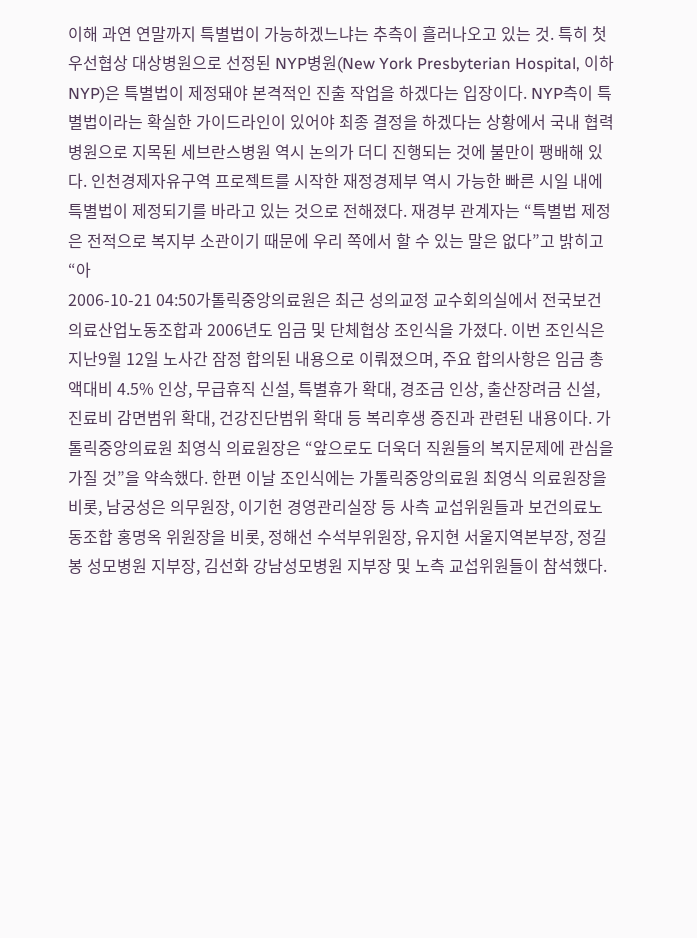이해 과연 연말까지 특별법이 가능하겠느냐는 추측이 흘러나오고 있는 것. 특히 첫 우선협상 대상병원으로 선정된 NYP병원(New York Presbyterian Hospital, 이하 NYP)은 특별법이 제정돼야 본격적인 진출 작업을 하겠다는 입장이다. NYP측이 특별법이라는 확실한 가이드라인이 있어야 최종 결정을 하겠다는 상황에서 국내 협력 병원으로 지목된 세브란스병원 역시 논의가 더디 진행되는 것에 불만이 팽배해 있다. 인천경제자유구역 프로젝트를 시작한 재정경제부 역시 가능한 빠른 시일 내에 특별법이 제정되기를 바라고 있는 것으로 전해졌다. 재경부 관계자는 “특별법 제정은 전적으로 복지부 소관이기 때문에 우리 쪽에서 할 수 있는 말은 없다”고 밝히고 “아
2006-10-21 04:50가톨릭중앙의료원은 최근 성의교정 교수회의실에서 전국보건의료산업노동조합과 2006년도 임금 및 단체협상 조인식을 가졌다. 이번 조인식은 지난9월 12일 노사간 잠정 합의된 내용으로 이뤄졌으며, 주요 합의사항은 임금 총액대비 4.5% 인상, 무급휴직 신설, 특별휴가 확대, 경조금 인상, 출산장려금 신설, 진료비 감면범위 확대, 건강진단범위 확대 등 복리후생 증진과 관련된 내용이다. 가톨릭중앙의료원 최영식 의료원장은 “앞으로도 더욱더 직원들의 복지문제에 관심을 가질 것”을 약속했다. 한편 이날 조인식에는 가톨릭중앙의료원 최영식 의료원장을 비롯, 남궁성은 의무원장, 이기헌 경영관리실장 등 사측 교섭위원들과 보건의료노동조합 홍명옥 위원장을 비롯, 정해선 수석부위원장, 유지현 서울지역본부장, 정길봉 성모병원 지부장, 김선화 강남성모병원 지부장 및 노측 교섭위원들이 참석했다.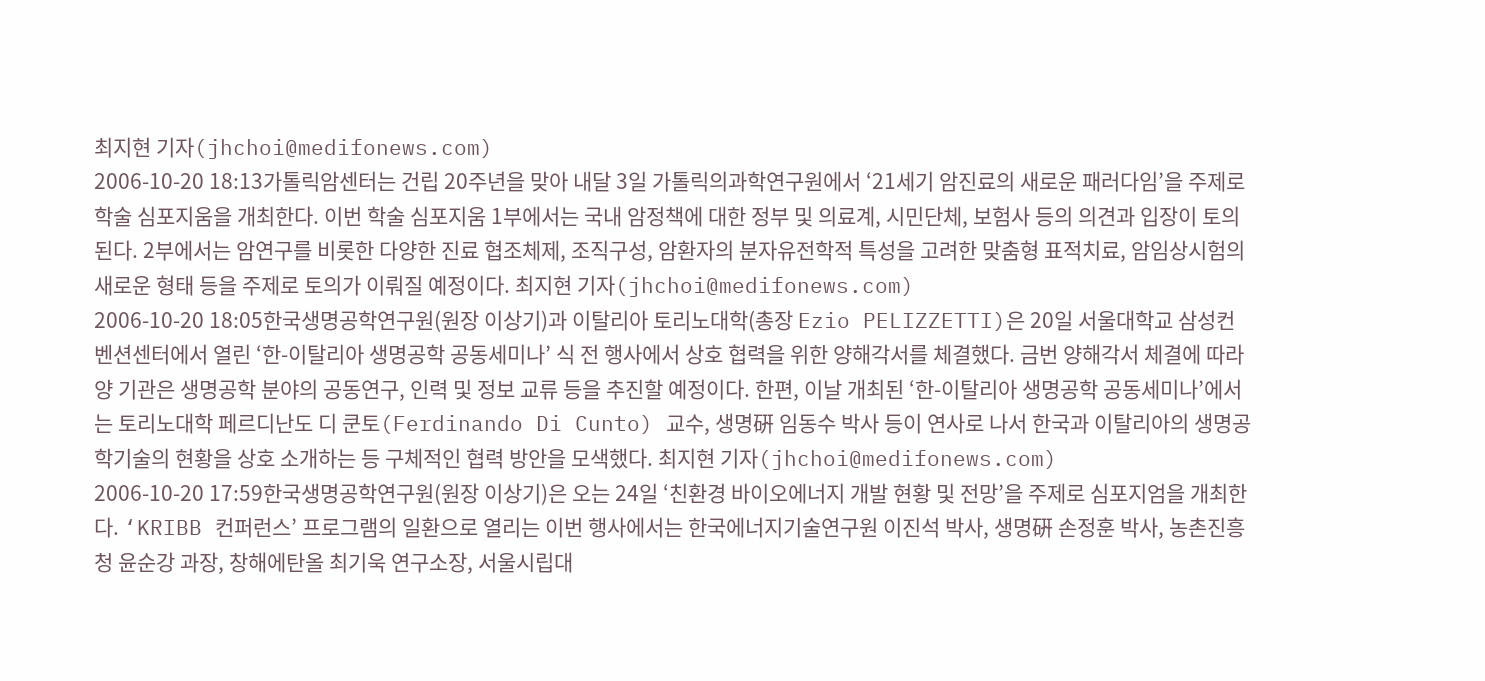최지현 기자(jhchoi@medifonews.com)
2006-10-20 18:13가톨릭암센터는 건립 20주년을 맞아 내달 3일 가톨릭의과학연구원에서 ‘21세기 암진료의 새로운 패러다임’을 주제로 학술 심포지움을 개최한다. 이번 학술 심포지움 1부에서는 국내 암정책에 대한 정부 및 의료계, 시민단체, 보험사 등의 의견과 입장이 토의된다. 2부에서는 암연구를 비롯한 다양한 진료 협조체제, 조직구성, 암환자의 분자유전학적 특성을 고려한 맞춤형 표적치료, 암임상시험의 새로운 형태 등을 주제로 토의가 이뤄질 예정이다. 최지현 기자(jhchoi@medifonews.com)
2006-10-20 18:05한국생명공학연구원(원장 이상기)과 이탈리아 토리노대학(총장 Ezio PELIZZETTI)은 20일 서울대학교 삼성컨벤션센터에서 열린 ‘한-이탈리아 생명공학 공동세미나’ 식 전 행사에서 상호 협력을 위한 양해각서를 체결했다. 금번 양해각서 체결에 따라 양 기관은 생명공학 분야의 공동연구, 인력 및 정보 교류 등을 추진할 예정이다. 한편, 이날 개최된 ‘한-이탈리아 생명공학 공동세미나’에서는 토리노대학 페르디난도 디 쿤토(Ferdinando Di Cunto) 교수, 생명硏 임동수 박사 등이 연사로 나서 한국과 이탈리아의 생명공학기술의 현황을 상호 소개하는 등 구체적인 협력 방안을 모색했다. 최지현 기자(jhchoi@medifonews.com)
2006-10-20 17:59한국생명공학연구원(원장 이상기)은 오는 24일 ‘친환경 바이오에너지 개발 현황 및 전망’을 주제로 심포지엄을 개최한다. ‘KRIBB 컨퍼런스’ 프로그램의 일환으로 열리는 이번 행사에서는 한국에너지기술연구원 이진석 박사, 생명硏 손정훈 박사, 농촌진흥청 윤순강 과장, 창해에탄올 최기욱 연구소장, 서울시립대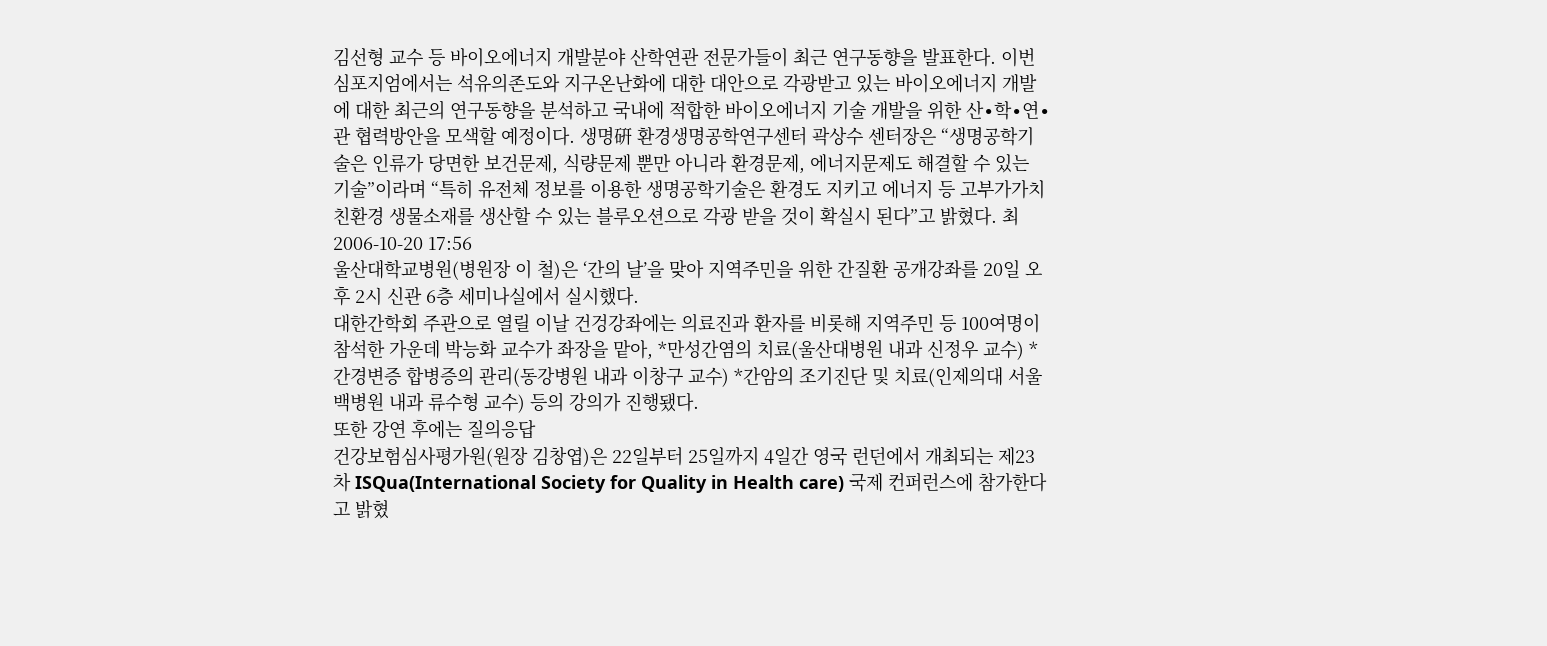김선형 교수 등 바이오에너지 개발분야 산학연관 전문가들이 최근 연구동향을 발표한다. 이번 심포지엄에서는 석유의존도와 지구온난화에 대한 대안으로 각광받고 있는 바이오에너지 개발에 대한 최근의 연구동향을 분석하고 국내에 적합한 바이오에너지 기술 개발을 위한 산∙학∙연∙관 협력방안을 모색할 예정이다. 생명硏 환경생명공학연구센터 곽상수 센터장은 “생명공학기술은 인류가 당면한 보건문제, 식량문제 뿐만 아니라 환경문제, 에너지문제도 해결할 수 있는 기술”이라며 “특히 유전체 정보를 이용한 생명공학기술은 환경도 지키고 에너지 등 고부가가치 친환경 생물소재를 생산할 수 있는 블루오션으로 각광 받을 것이 확실시 된다”고 밝혔다. 최
2006-10-20 17:56
울산대학교병원(병원장 이 철)은 ‘간의 날’을 맞아 지역주민을 위한 간질환 공개강좌를 20일 오후 2시 신관 6층 세미나실에서 실시했다.
대한간학회 주관으로 열릴 이날 건겅강좌에는 의료진과 환자를 비롯해 지역주민 등 100여명이 참석한 가운데 박능화 교수가 좌장을 맡아, *만성간염의 치료(울산대병원 내과 신정우 교수) *간경변증 합병증의 관리(동강병원 내과 이창구 교수) *간암의 조기진단 및 치료(인제의대 서울백병원 내과 류수형 교수) 등의 강의가 진행됐다.
또한 강연 후에는 질의응답
건강보험심사평가원(원장 김창엽)은 22일부터 25일까지 4일간 영국 런던에서 개최되는 제23차 ISQua(International Society for Quality in Health care) 국제 컨퍼런스에 참가한다고 밝혔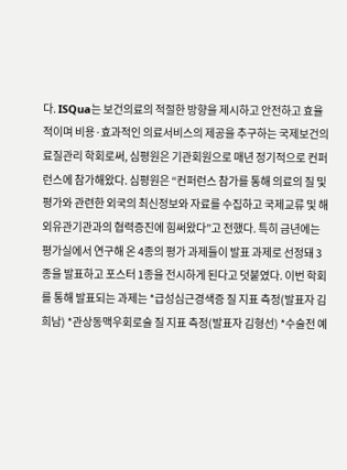다. ISQua는 보건의료의 적절한 방향을 제시하고 안전하고 효율적이며 비용·효과적인 의료서비스의 제공을 추구하는 국제보건의료질관리 학회로써, 심평원은 기관회원으로 매년 정기적으로 컨퍼런스에 참가해왔다. 심평원은 “컨퍼런스 참가를 통해 의료의 질 및 평가와 관련한 외국의 최신정보와 자료를 수집하고 국제교류 및 해외유관기관과의 협력증진에 힘써왔다”고 전했다. 특히 금년에는 평가실에서 연구해 온 4종의 평가 과제들이 발표 과제로 선정돼 3종을 발표하고 포스터 1종을 전시하게 된다고 덧붙였다. 이번 학회를 통해 발표되는 과제는 *급성심근경색증 질 지표 측정(발표자 김희남) *관상동맥우회로술 질 지표 측정(발표자 김형선) *수술전 예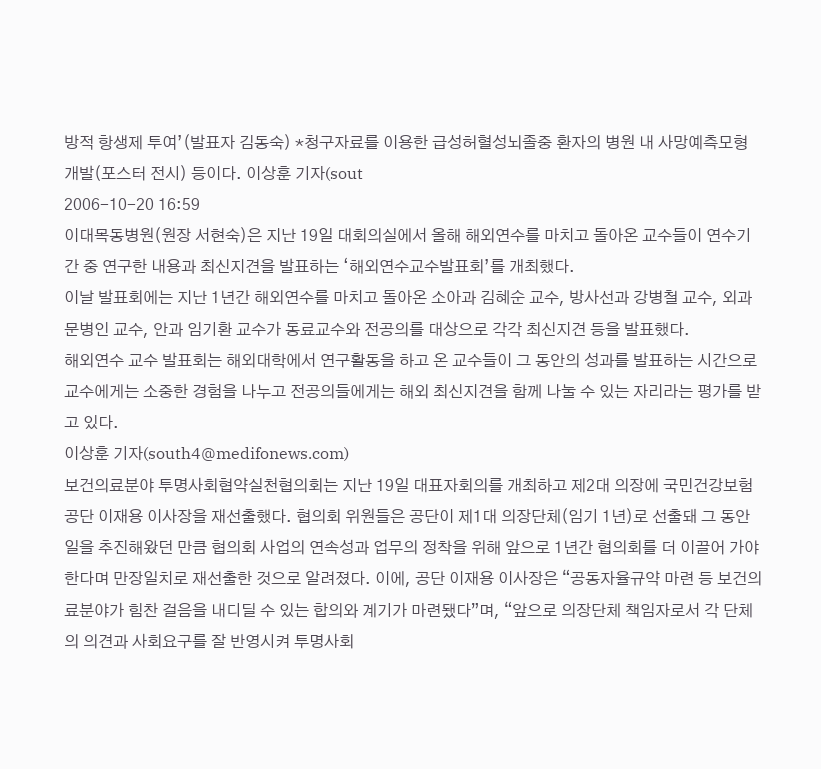방적 항생제 투여’(발표자 김동숙) *청구자료를 이용한 급성허혈성뇌졸중 환자의 병원 내 사망예측모형 개발(포스터 전시) 등이다. 이상훈 기자(sout
2006-10-20 16:59
이대목동병원(원장 서현숙)은 지난 19일 대회의실에서 올해 해외연수를 마치고 돌아온 교수들이 연수기간 중 연구한 내용과 최신지견을 발표하는 ‘해외연수교수발표회’를 개최했다.
이날 발표회에는 지난 1년간 해외연수를 마치고 돌아온 소아과 김혜순 교수, 방사선과 강병철 교수, 외과 문병인 교수, 안과 임기환 교수가 동료교수와 전공의를 대상으로 각각 최신지견 등을 발표했다.
해외연수 교수 발표회는 해외대학에서 연구활동을 하고 온 교수들이 그 동안의 성과를 발표하는 시간으로 교수에게는 소중한 경험을 나누고 전공의들에게는 해외 최신지견을 함께 나눌 수 있는 자리라는 평가를 받고 있다.
이상훈 기자(south4@medifonews.com)
보건의료분야 투명사회협약실천협의회는 지난 19일 대표자회의를 개최하고 제2대 의장에 국민건강보험공단 이재용 이사장을 재선출했다. 협의회 위원들은 공단이 제1대 의장단체(임기 1년)로 선출돼 그 동안 일을 추진해왔던 만큼 협의회 사업의 연속성과 업무의 정착을 위해 앞으로 1년간 협의회를 더 이끌어 가야 한다며 만장일치로 재선출한 것으로 알려졌다. 이에, 공단 이재용 이사장은 “공동자율규약 마련 등 보건의료분야가 힘찬 걸음을 내디딜 수 있는 합의와 계기가 마련됐다”며, “앞으로 의장단체 책임자로서 각 단체의 의견과 사회요구를 잘 반영시켜 투명사회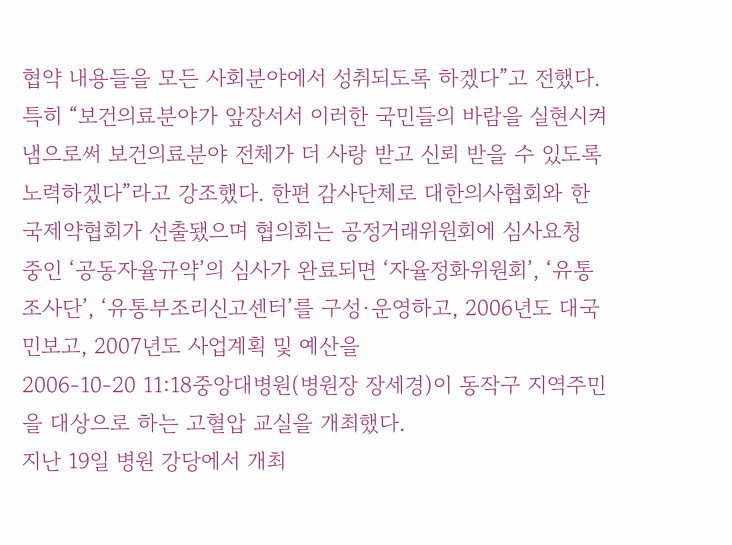협약 내용들을 모든 사회분야에서 성취되도록 하겠다”고 전했다. 특히 “보건의료분야가 앞장서서 이러한 국민들의 바람을 실현시켜 냄으로써 보건의료분야 전체가 더 사랑 받고 신뢰 받을 수 있도록 노력하겠다”라고 강조했다. 한편 감사단체로 대한의사협회와 한국제약협회가 선출됐으며 협의회는 공정거래위원회에 심사요청 중인 ‘공동자율규약’의 심사가 완료되면 ‘자율정화위원회’, ‘유통조사단’, ‘유통부조리신고센터’를 구성·운영하고, 2006년도 대국민보고, 2007년도 사업계획 및 예산을
2006-10-20 11:18중앙대병원(병원장 장세경)이 동작구 지역주민을 대상으로 하는 고혈압 교실을 개최했다.
지난 19일 병원 강당에서 개최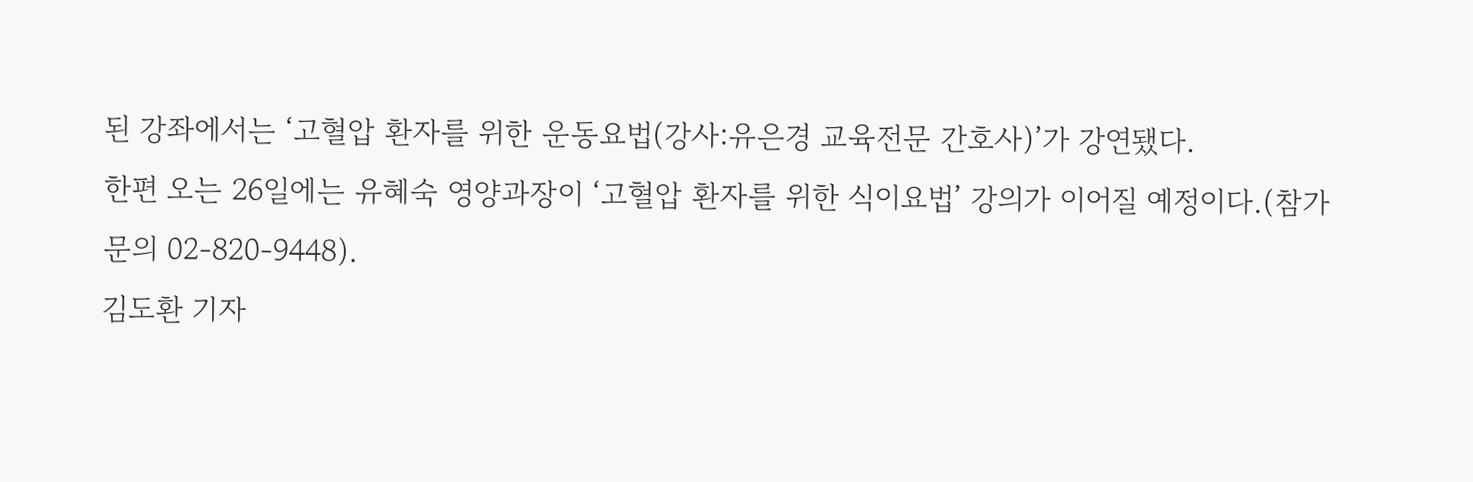된 강좌에서는 ‘고혈압 환자를 위한 운동요법(강사:유은경 교육전문 간호사)’가 강연됐다.
한편 오는 26일에는 유혜숙 영양과장이 ‘고혈압 환자를 위한 식이요법’ 강의가 이어질 예정이다.(참가문의 02-820-9448).
김도환 기자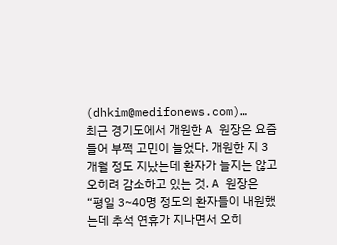(dhkim@medifonews.com)…
최근 경기도에서 개원한 A 원장은 요즘 들어 부쩍 고민이 늘었다. 개원한 지 3개월 정도 지났는데 환자가 늘지는 않고 오히려 감소하고 있는 것. A 원장은 “평일 3~40명 정도의 환자들이 내원했는데 추석 연휴가 지나면서 오히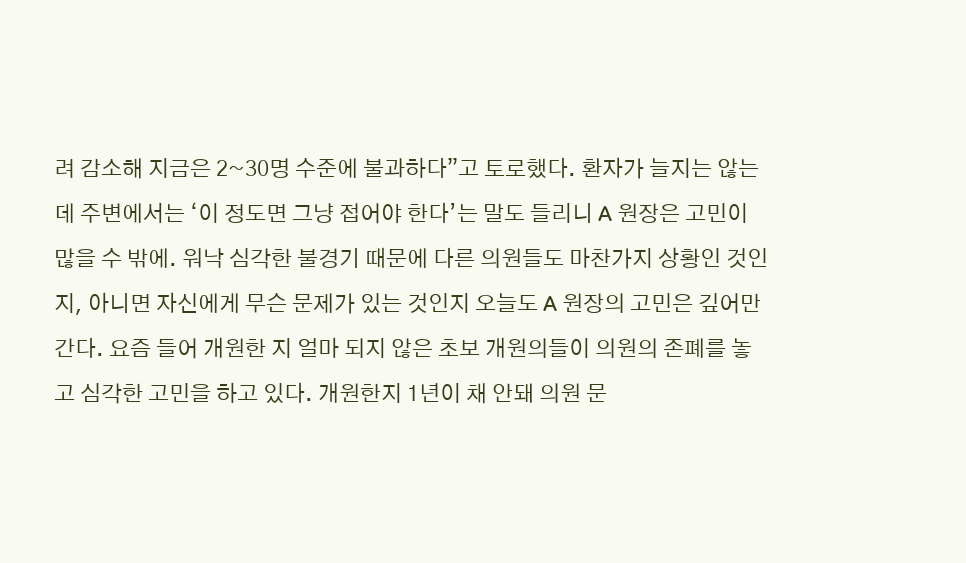려 감소해 지금은 2~30명 수준에 불과하다”고 토로했다. 환자가 늘지는 않는데 주변에서는 ‘이 정도면 그냥 접어야 한다’는 말도 들리니 A 원장은 고민이 많을 수 밖에. 워낙 심각한 불경기 때문에 다른 의원들도 마찬가지 상황인 것인지, 아니면 자신에게 무슨 문제가 있는 것인지 오늘도 A 원장의 고민은 깊어만 간다. 요즘 들어 개원한 지 얼마 되지 않은 초보 개원의들이 의원의 존폐를 놓고 심각한 고민을 하고 있다. 개원한지 1년이 채 안돼 의원 문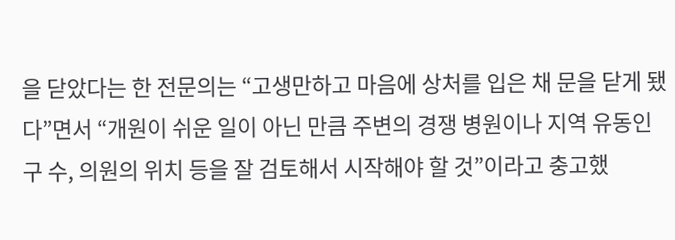을 닫았다는 한 전문의는 “고생만하고 마음에 상처를 입은 채 문을 닫게 됐다”면서 “개원이 쉬운 일이 아닌 만큼 주변의 경쟁 병원이나 지역 유동인구 수, 의원의 위치 등을 잘 검토해서 시작해야 할 것”이라고 충고했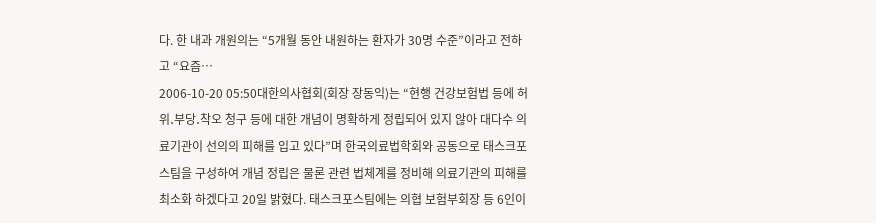다. 한 내과 개원의는 “5개월 동안 내원하는 환자가 30명 수준”이라고 전하고 “요즘…
2006-10-20 05:50대한의사협회(회장 장동익)는 “현행 건강보험법 등에 허위․부당․착오 청구 등에 대한 개념이 명확하게 정립되어 있지 않아 대다수 의료기관이 선의의 피해를 입고 있다”며 한국의료법학회와 공동으로 태스크포스팀을 구성하여 개념 정립은 물론 관련 법체계를 정비해 의료기관의 피해를 최소화 하겠다고 20일 밝혔다. 태스크포스팀에는 의협 보험부회장 등 6인이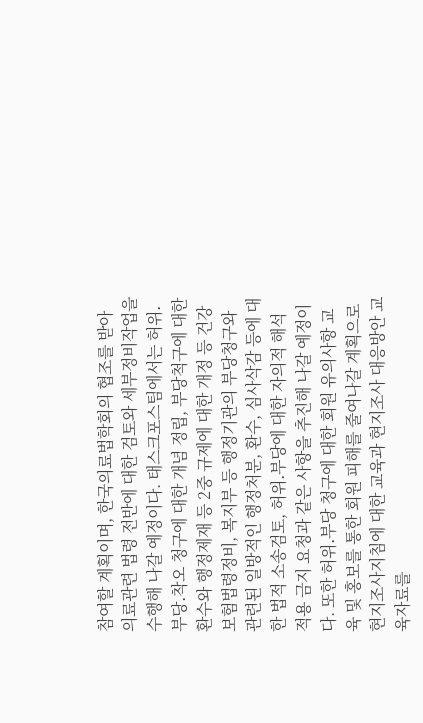참여할 계획이며, 한국의료법학회의 협조를 받아 의료관련 법령 전반에 대한 검토와 세부정비작업을 수행해 나갈 예정이다. 태스크포스팀에서는 허위․부당․착오 청구에 대한 개념 정립, 부당척구에 대한 환수와 행정제재 등 2중 규제에 대한 개정 등 건강보험법령정비, 복지부 등 행정기관의 부당청구와 관련된 일방적인 행정처분, 환수, 심사삭감 등에 대한 법적 소송검토, 허위․부당에 대한 자의적 해석 적용 금지 요청과 같은 사항을 추진해 나갈 예정이다. 또한 허위․부당 청구에 대한 회원 유의사항 교육 및 홍보를 통한 회원 피해를 줄여나갈 계획으로 현지조사지침에 대한 교육과 현지조사 대응방안 교육자료를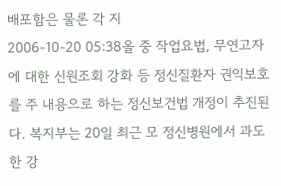배포함은 물론 각 지
2006-10-20 05:38올 중 작업요법, 무연고자에 대한 신원조회 강화 등 정신질환자 권익보호를 주 내용으로 하는 정신보건법 개정이 추진된다. 복지부는 20일 최근 모 정신병원에서 과도한 강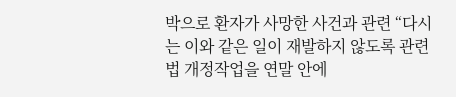박으로 환자가 사망한 사건과 관련 “다시는 이와 같은 일이 재발하지 않도록 관련법 개정작업을 연말 안에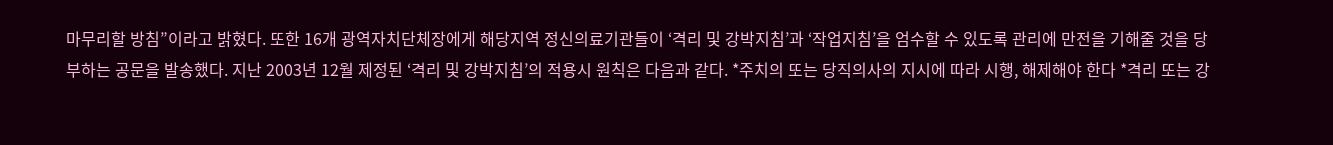마무리할 방침”이라고 밝혔다. 또한 16개 광역자치단체장에게 해당지역 정신의료기관들이 ‘격리 및 강박지침’과 ‘작업지침’을 엄수할 수 있도록 관리에 만전을 기해줄 것을 당부하는 공문을 발송했다. 지난 2003년 12월 제정된 ‘격리 및 강박지침’의 적용시 원칙은 다음과 같다. *주치의 또는 당직의사의 지시에 따라 시행, 해제해야 한다 *격리 또는 강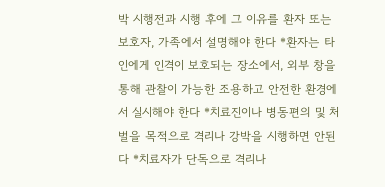박 시행전과 시행 후에 그 이유를 환자 또는 보호자, 가족에서 설명해야 한다 *환자는 타인에게 인격이 보호되는 장소에서, 외부 창을 통해 관찰이 가능한 조용하고 안전한 환경에서 실시해야 한다 *치료진이나 병동편의 및 처벌을 목적으로 격리나 강박을 시행하면 안된다 *치료자가 단독으로 격리나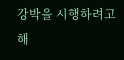강박을 시행하려고 해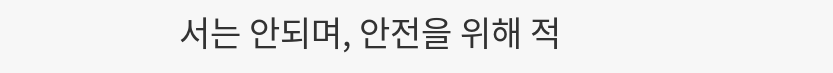서는 안되며, 안전을 위해 적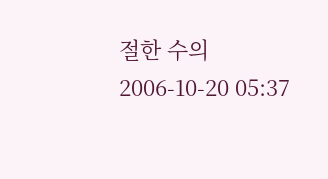절한 수의
2006-10-20 05:37